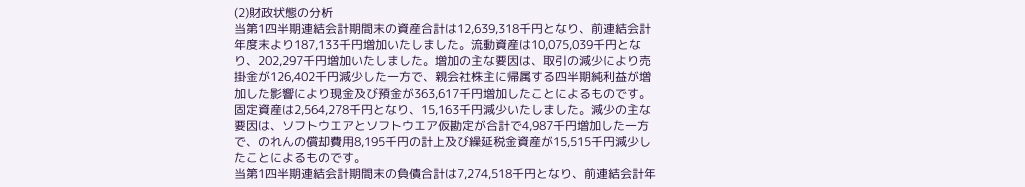(2)財政状態の分析
当第1四半期連結会計期間末の資産合計は12,639,318千円となり、前連結会計年度末より187,133千円増加いたしました。流動資産は10,075,039千円となり、202,297千円増加いたしました。増加の主な要因は、取引の減少により売掛金が126,402千円減少した一方で、親会社株主に帰属する四半期純利益が増加した影響により現金及び預金が363,617千円増加したことによるものです。固定資産は2,564,278千円となり、15,163千円減少いたしました。減少の主な要因は、ソフトウエアとソフトウエア仮勘定が合計で4,987千円増加した一方で、のれんの償却費用8,195千円の計上及び繰延税金資産が15,515千円減少したことによるものです。
当第1四半期連結会計期間末の負債合計は7,274,518千円となり、前連結会計年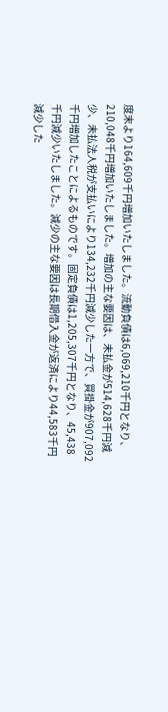度末より164,609千円増加いたしました。流動負債は6,069,210千円となり、210,048千円増加いたしました。増加の主な要因は、未払金が514,628千円減少、未払法人税が支払いにより134,232千円減少した一方で、買掛金が907,092千円増加したことによるものです。固定負債は1,205,307千円となり、45,438千円減少いたしました。減少の主な要因は長期借入金が返済により44,583千円減少した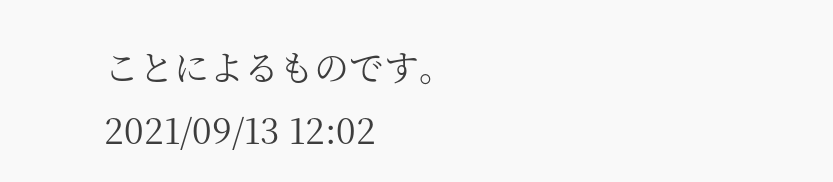ことによるものです。
2021/09/13 12:02